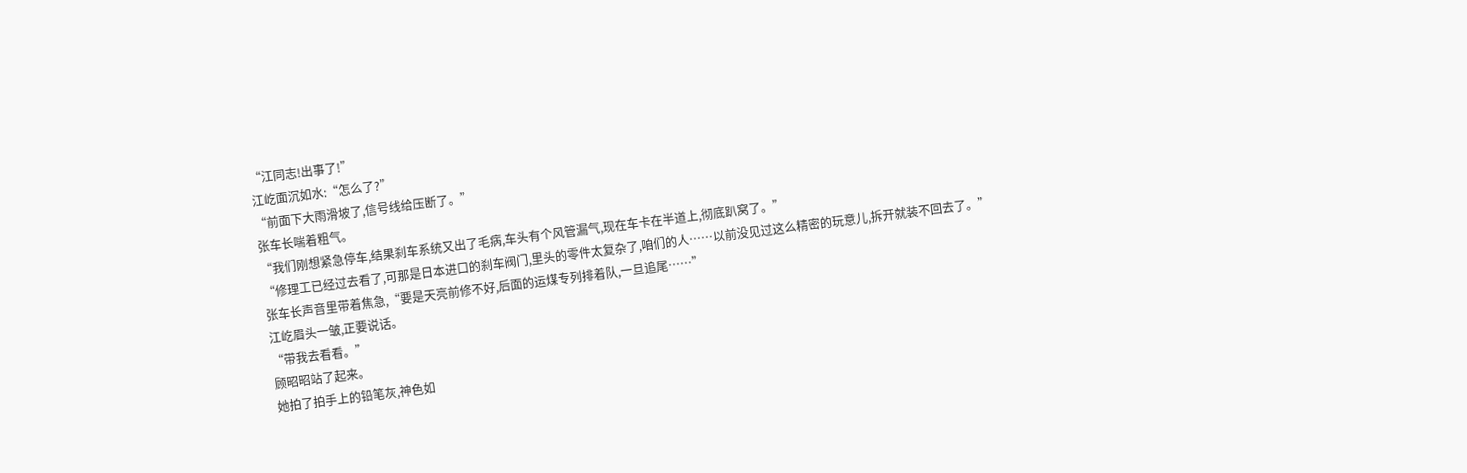“江同志!出事了!”
江屹面沉如水:“怎么了?”
“前面下大雨滑坡了,信号线给压断了。”
张车长喘着粗气。
“我们刚想紧急停车,结果刹车系统又出了毛病,车头有个风管漏气,现在车卡在半道上,彻底趴窝了。”
“修理工已经过去看了,可那是日本进口的刹车阀门,里头的零件太复杂了,咱们的人……以前没见过这么精密的玩意儿,拆开就装不回去了。”
张车长声音里带着焦急,“要是天亮前修不好,后面的运煤专列排着队,一旦追尾……”
江屹眉头一皱,正要说话。
“带我去看看。”
顾昭昭站了起来。
她拍了拍手上的铅笔灰,神色如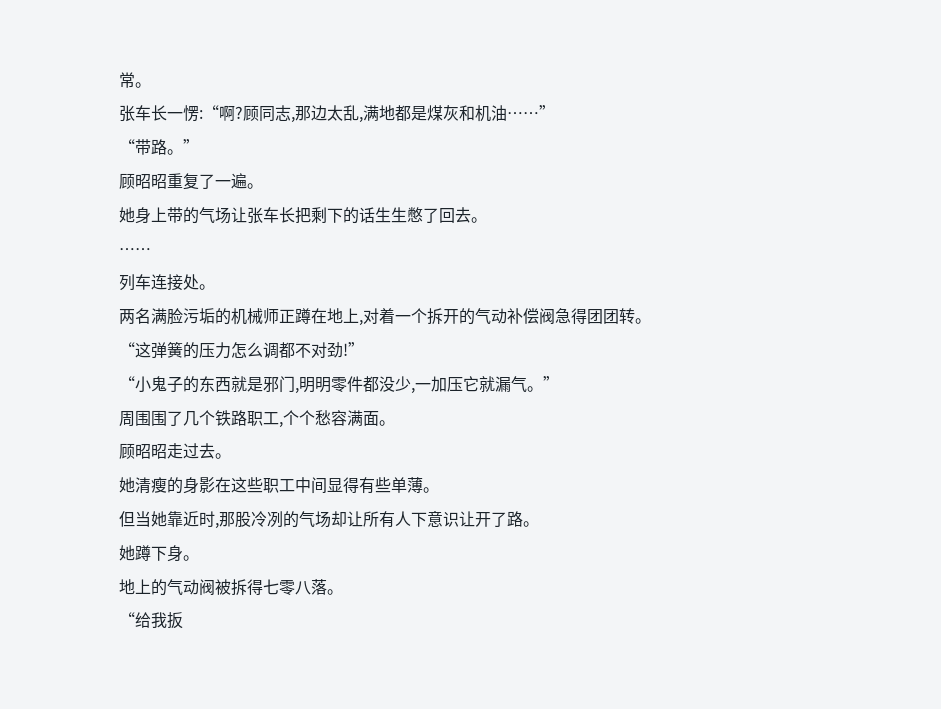常。
张车长一愣:“啊?顾同志,那边太乱,满地都是煤灰和机油……”
“带路。”
顾昭昭重复了一遍。
她身上带的气场让张车长把剩下的话生生憋了回去。
……
列车连接处。
两名满脸污垢的机械师正蹲在地上,对着一个拆开的气动补偿阀急得团团转。
“这弹簧的压力怎么调都不对劲!”
“小鬼子的东西就是邪门,明明零件都没少,一加压它就漏气。”
周围围了几个铁路职工,个个愁容满面。
顾昭昭走过去。
她清瘦的身影在这些职工中间显得有些单薄。
但当她靠近时,那股冷冽的气场却让所有人下意识让开了路。
她蹲下身。
地上的气动阀被拆得七零八落。
“给我扳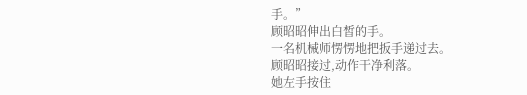手。”
顾昭昭伸出白皙的手。
一名机械师愣愣地把扳手递过去。
顾昭昭接过,动作干净利落。
她左手按住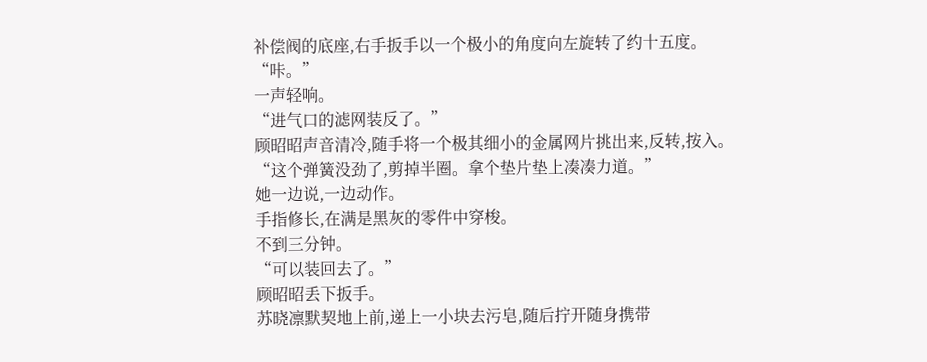补偿阀的底座,右手扳手以一个极小的角度向左旋转了约十五度。
“咔。”
一声轻响。
“进气口的滤网装反了。”
顾昭昭声音清冷,随手将一个极其细小的金属网片挑出来,反转,按入。
“这个弹簧没劲了,剪掉半圈。拿个垫片垫上凑凑力道。”
她一边说,一边动作。
手指修长,在满是黑灰的零件中穿梭。
不到三分钟。
“可以装回去了。”
顾昭昭丢下扳手。
苏晓凛默契地上前,递上一小块去污皂,随后拧开随身携带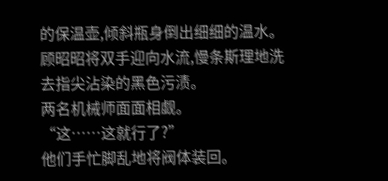的保温壶,倾斜瓶身倒出细细的温水。
顾昭昭将双手迎向水流,慢条斯理地洗去指尖沾染的黑色污渍。
两名机械师面面相觑。
“这……这就行了?”
他们手忙脚乱地将阀体装回。